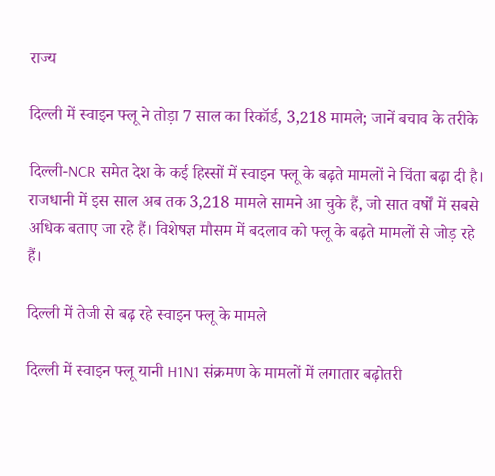राज्य

दिल्ली में स्वाइन फ्लू ने तोड़ा 7 साल का रिकॉर्ड, 3,218 मामले; जानें बचाव के तरीके

दिल्ली-NCR समेत देश के कई हिस्सों में स्वाइन फ्लू के बढ़ते मामलों ने चिंता बढ़ा दी है। राजधानी में इस साल अब तक 3,218 मामले सामने आ चुके हैं, जो सात वर्षों में सबसे अधिक बताए जा रहे हैं। विशेषज्ञ मौसम में बदलाव को फ्लू के बढ़ते मामलों से जोड़ रहे हैं।

दिल्ली में तेजी से बढ़ रहे स्वाइन फ्लू के मामले

दिल्ली में स्वाइन फ्लू यानी H1N1 संक्रमण के मामलों में लगातार बढ़ोतरी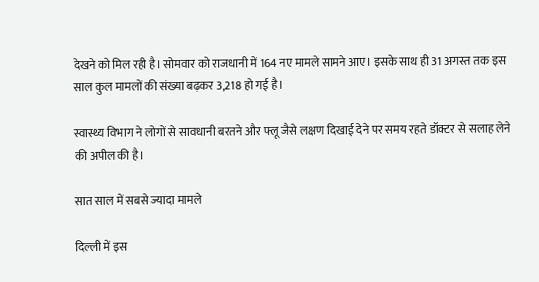देखने को मिल रही है। सोमवार को राजधानी में 164 नए मामले सामने आए। इसके साथ ही 31 अगस्त तक इस साल कुल मामलों की संख्या बढ़कर 3,218 हो गई है।

स्वास्थ्य विभाग ने लोगों से सावधानी बरतने और फ्लू जैसे लक्षण दिखाई देने पर समय रहते डॉक्टर से सलाह लेने की अपील की है।

सात साल में सबसे ज्यादा मामले

दिल्ली में इस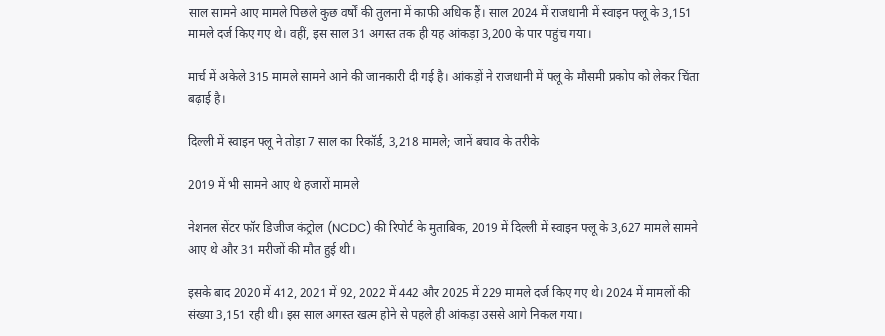साल सामने आए मामले पिछले कुछ वर्षों की तुलना में काफी अधिक हैं। साल 2024 में राजधानी में स्वाइन फ्लू के 3,151 मामले दर्ज किए गए थे। वहीं, इस साल 31 अगस्त तक ही यह आंकड़ा 3,200 के पार पहुंच गया।

मार्च में अकेले 315 मामले सामने आने की जानकारी दी गई है। आंकड़ों ने राजधानी में फ्लू के मौसमी प्रकोप को लेकर चिंता बढ़ाई है।

दिल्ली में स्वाइन फ्लू ने तोड़ा 7 साल का रिकॉर्ड, 3,218 मामले; जानें बचाव के तरीके

2019 में भी सामने आए थे हजारों मामले

नेशनल सेंटर फॉर डिजीज कंट्रोल (NCDC) की रिपोर्ट के मुताबिक, 2019 में दिल्ली में स्वाइन फ्लू के 3,627 मामले सामने आए थे और 31 मरीजों की मौत हुई थी।

इसके बाद 2020 में 412, 2021 में 92, 2022 में 442 और 2025 में 229 मामले दर्ज किए गए थे। 2024 में मामलों की संख्या 3,151 रही थी। इस साल अगस्त खत्म होने से पहले ही आंकड़ा उससे आगे निकल गया।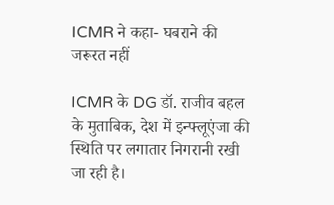ICMR ने कहा- घबराने की जरूरत नहीं

ICMR के DG डॉ. राजीव बहल के मुताबिक, देश में इन्फ्लूएंजा की स्थिति पर लगातार निगरानी रखी जा रही है।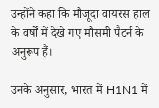उन्होंने कहा कि मौजूदा वायरस हाल के वर्षों में देखे गए मौसमी पैटर्न के अनुरूप हैं।

उनके अनुसार, भारत में H1N1 में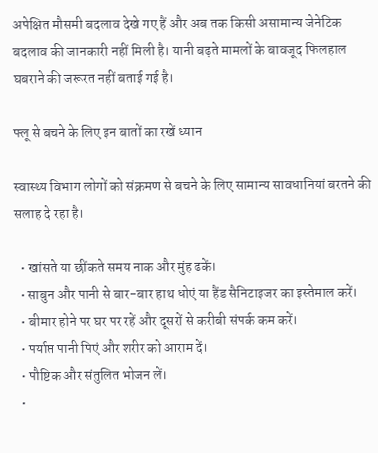अपेक्षित मौसमी बदलाव देखे गए हैं और अब तक किसी असामान्य जेनेटिक बदलाव की जानकारी नहीं मिली है। यानी बढ़ते मामलों के बावजूद फिलहाल घबराने की जरूरत नहीं बताई गई है।

फ्लू से बचने के लिए इन बातों का रखें ध्यान

स्वास्थ्य विभाग लोगों को संक्रमण से बचने के लिए सामान्य सावधानियां बरतने की सलाह दे रहा है।

  • खांसते या छींकते समय नाक और मुंह ढकें।
  • साबुन और पानी से बार-बार हाथ धोएं या हैंड सैनिटाइजर का इस्तेमाल करें।
  • बीमार होने पर घर पर रहें और दूसरों से करीबी संपर्क कम करें।
  • पर्याप्त पानी पिएं और शरीर को आराम दें।
  • पौष्टिक और संतुलित भोजन लें।
  •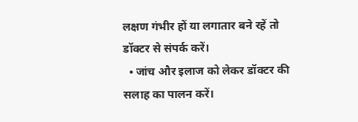लक्षण गंभीर हों या लगातार बने रहें तो डॉक्टर से संपर्क करें।
  • जांच और इलाज को लेकर डॉक्टर की सलाह का पालन करें।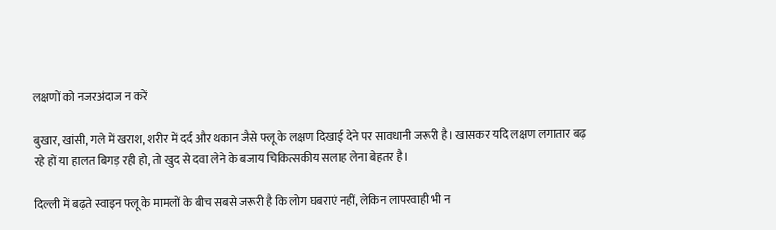लक्षणों को नजरअंदाज न करें

बुखार, खांसी, गले में खराश, शरीर में दर्द और थकान जैसे फ्लू के लक्षण दिखाई देने पर सावधानी जरूरी है। खासकर यदि लक्षण लगातार बढ़ रहे हों या हालत बिगड़ रही हो, तो खुद से दवा लेने के बजाय चिकित्सकीय सलाह लेना बेहतर है।

दिल्ली में बढ़ते स्वाइन फ्लू के मामलों के बीच सबसे जरूरी है कि लोग घबराएं नहीं, लेकिन लापरवाही भी न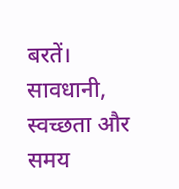बरतें। सावधानी, स्वच्छता और समय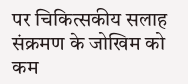पर चिकित्सकीय सलाह संक्रमण के जोखिम को कम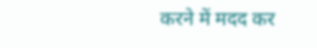करने में मदद कर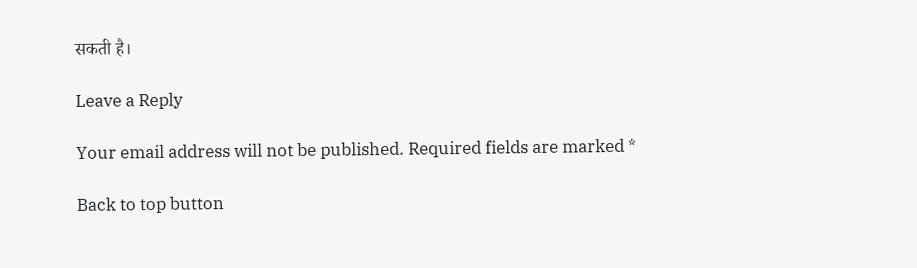सकती है।

Leave a Reply

Your email address will not be published. Required fields are marked *

Back to top button